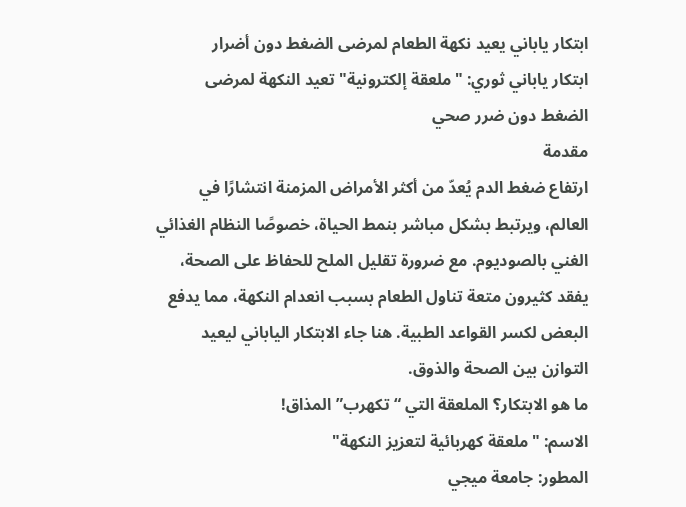ابتكار ياباني يعيد نكهة الطعام لمرضى الضغط دون أضرار
ابتكار ياباني ثوري: "ملعقة إلكترونية" تعيد النكهة لمرضى الضغط دون ضرر صحي
مقدمة
ارتفاع ضغط الدم يُعدّ من أكثر الأمراض المزمنة انتشارًا في العالم، ويرتبط بشكل مباشر بنمط الحياة، خصوصًا النظام الغذائي الغني بالصوديوم. مع ضرورة تقليل الملح للحفاظ على الصحة، يفقد كثيرون متعة تناول الطعام بسبب انعدام النكهة، مما يدفع البعض لكسر القواعد الطبية. هنا جاء الابتكار الياباني ليعيد التوازن بين الصحة والذوق.
ما هو الابتكار؟ الملعقة التي “تكهرب” المذاق!
الاسم: "ملعقة كهربائية لتعزيز النكهة"
المطور: جامعة ميجي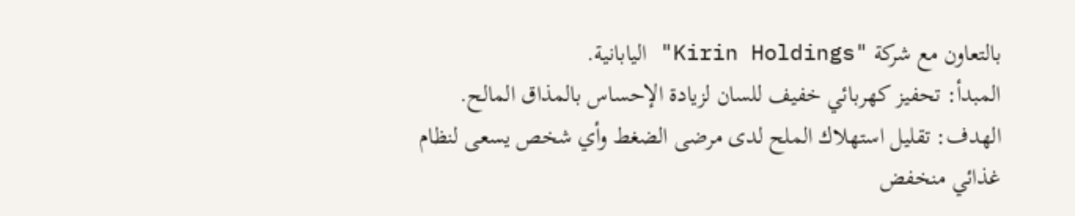بالتعاون مع شركة "Kirin Holdings" اليابانية.
المبدأ: تحفيز كهربائي خفيف للسان لزيادة الإحساس بالمذاق المالح.
الهدف: تقليل استهلاك الملح لدى مرضى الضغط وأي شخص يسعى لنظام غذائي منخفض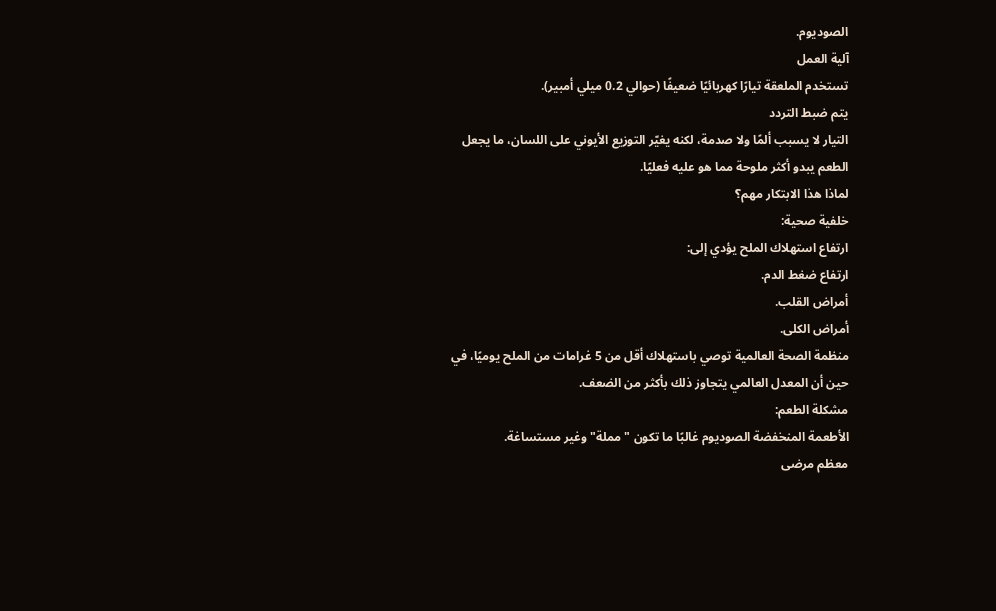الصوديوم.
آلية العمل
تستخدم الملعقة تيارًا كهربائيًا ضعيفًا (حوالي 0.2 ميلي أمبير).
يتم ضبط التردد
التيار لا يسبب ألمًا ولا صدمة، لكنه يغيّر التوزيع الأيوني على اللسان، ما يجعل الطعم يبدو أكثر ملوحة مما هو عليه فعليًا.
لماذا هذا الابتكار مهم؟
خلفية صحية:
ارتفاع استهلاك الملح يؤدي إلى:
ارتفاع ضغط الدم.
أمراض القلب.
أمراض الكلى.
منظمة الصحة العالمية توصي باستهلاك أقل من 5 غرامات من الملح يوميًا، في حين أن المعدل العالمي يتجاوز ذلك بأكثر من الضعف.
مشكلة الطعم:
الأطعمة المنخفضة الصوديوم غالبًا ما تكون "مملة" وغير مستساغة.
معظم مرضى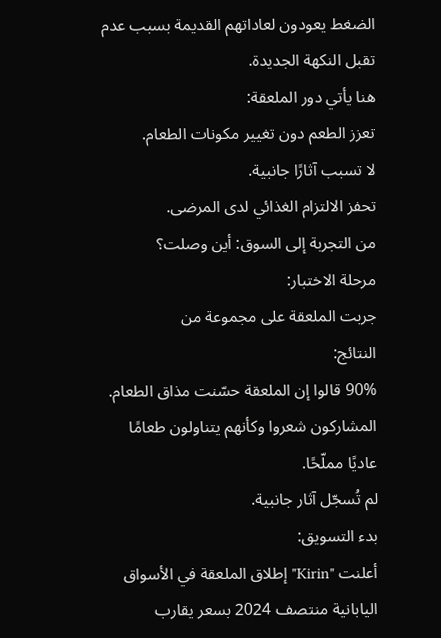الضغط يعودون لعاداتهم القديمة بسبب عدم تقبل النكهة الجديدة.
هنا يأتي دور الملعقة:
تعزز الطعم دون تغيير مكونات الطعام.
لا تسبب آثارًا جانبية.
تحفز الالتزام الغذائي لدى المرضى.
من التجربة إلى السوق: أين وصلت؟
مرحلة الاختبار:
جربت الملعقة على مجموعة من
النتائج:
90% قالوا إن الملعقة حسّنت مذاق الطعام.
المشاركون شعروا وكأنهم يتناولون طعامًا عاديًا مملّحًا.
لم تُسجّل آثار جانبية.
بدء التسويق:
أعلنت "Kirin" إطلاق الملعقة في الأسواق اليابانية منتصف 2024 بسعر يقارب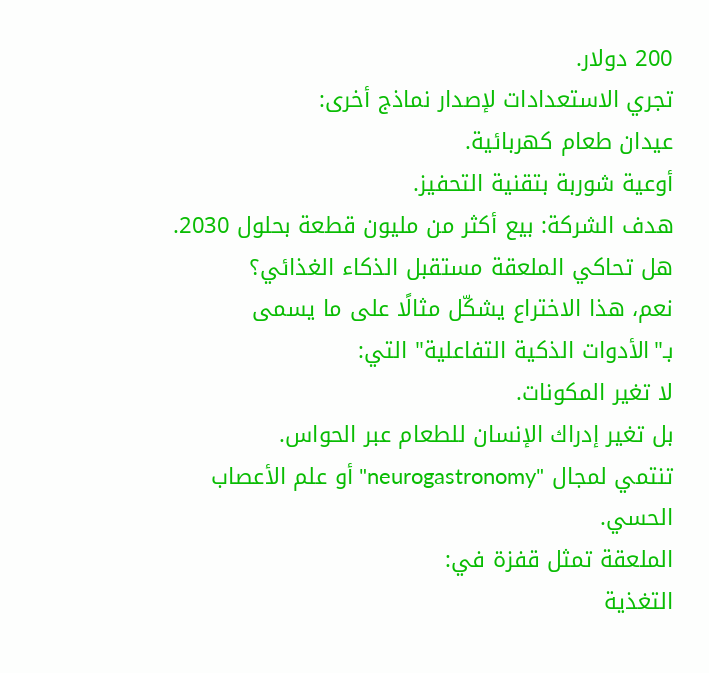200 دولار.
تجري الاستعدادات لإصدار نماذج أخرى:
عيدان طعام كهربائية.
أوعية شوربة بتقنية التحفيز.
هدف الشركة: بيع أكثر من مليون قطعة بحلول 2030.
هل تحاكي الملعقة مستقبل الذكاء الغذائي؟
نعم، هذا الاختراع يشكّل مثالًا على ما يسمى بـ"الأدوات الذكية التفاعلية" التي:
لا تغير المكونات.
بل تغير إدراك الإنسان للطعام عبر الحواس.
تنتمي لمجال "neurogastronomy" أو علم الأعصاب الحسي.
الملعقة تمثل قفزة في:
التغذية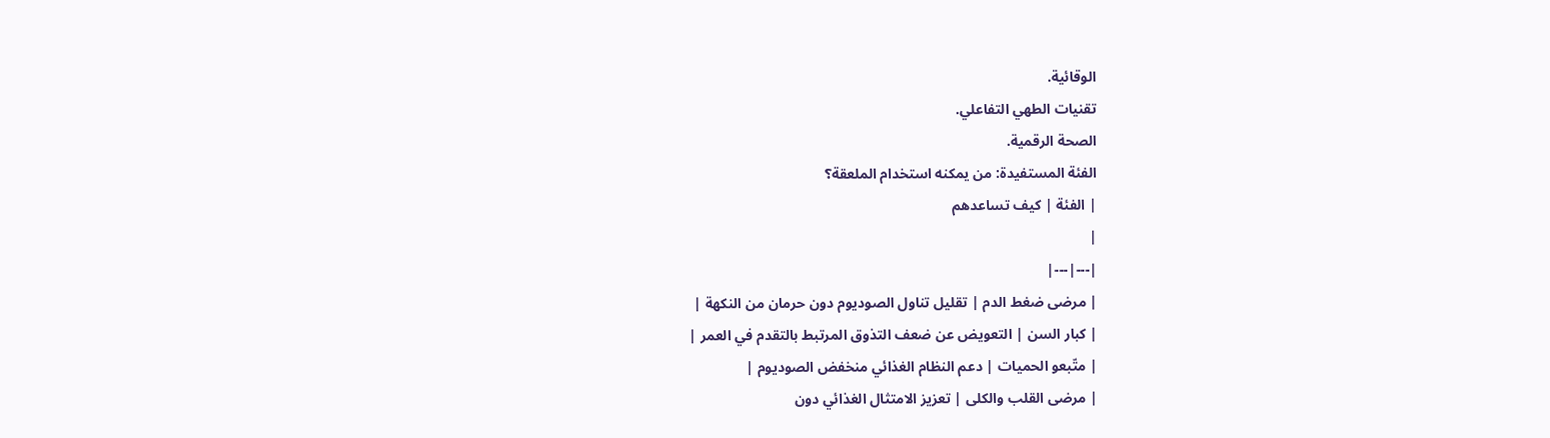الوقائية.
تقنيات الطهي التفاعلي.
الصحة الرقمية.
الفئة المستفيدة: من يمكنه استخدام الملعقة؟
| الفئة | كيف تساعدهم
|
|---|---|
| مرضى ضغط الدم | تقليل تناول الصوديوم دون حرمان من النكهة |
| كبار السن | التعويض عن ضعف التذوق المرتبط بالتقدم في العمر |
| متّبعو الحميات | دعم النظام الغذائي منخفض الصوديوم |
| مرضى القلب والكلى | تعزيز الامتثال الغذائي دون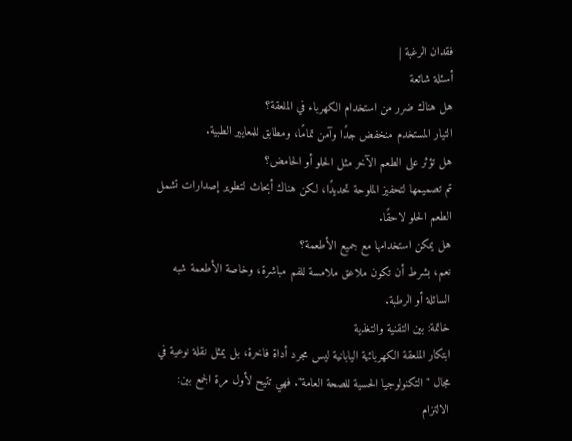فقدان الرغبة |
أسئلة شائعة
هل هناك ضرر من استخدام الكهرباء في الملعقة؟
التيار المستخدم منخفض جدًا وآمن تمامًا، ومطابق للمعايير الطبية.
هل تؤثر على الطعم الآخر مثل الحلو أو الحامض؟
تم تصميمها لتحفيز الملوحة تحديدًا، لكن هناك أبحاث لتطوير إصدارات تشمل الطعم الحلو لاحقًا.
هل يمكن استخدامها مع جميع الأطعمة؟
نعم، بشرط أن تكون ملاعق ملامسة للفم مباشرة، وخاصة الأطعمة شبه السائلة أو الرطبة.
خاتمة: بين التقنية والتغذية
ابتكار الملعقة الكهربائية اليابانية ليس مجرد أداة فاخرة، بل يمثل نقلة نوعية في مجال "التكنولوجيا الحسية للصحة العامة". فهي تتيح لأول مرة الجمع بين:
الالتزام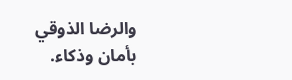والرضا الذوقي
بأمان وذكاء.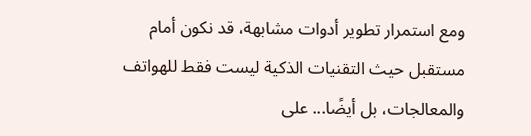ومع استمرار تطوير أدوات مشابهة، قد نكون أمام مستقبل حيث التقنيات الذكية ليست فقط للهواتف والمعالجات، بل أيضًا... على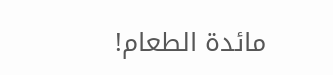مائدة الطعام!